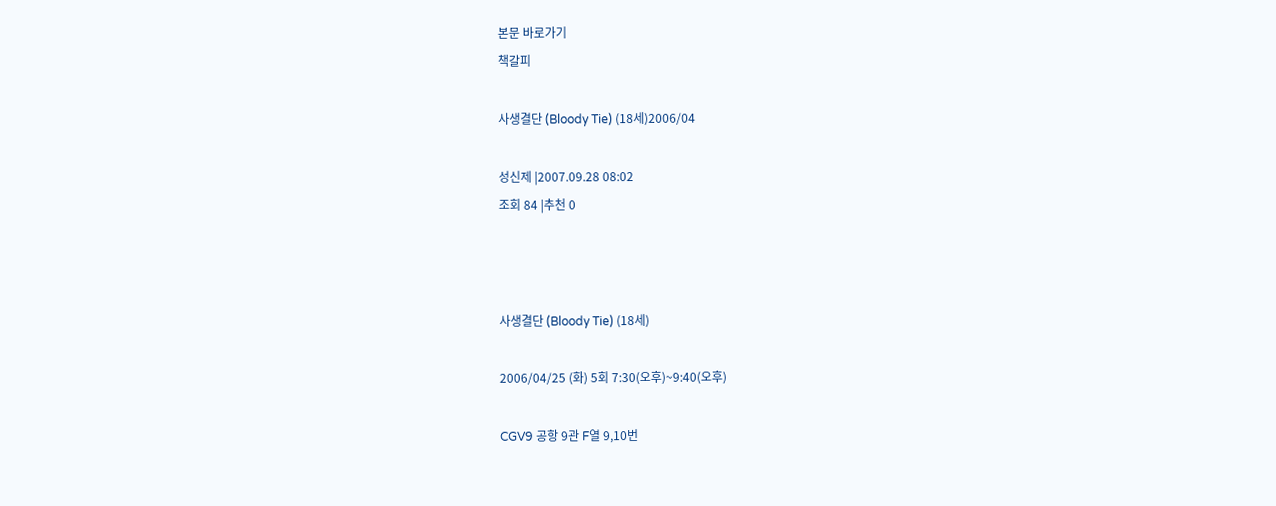본문 바로가기
책갈피

사생결단 (Bloody Tie) (18세)2006/04

성신제 |2007.09.28 08:02
조회 84 |추천 0



사생결단 (Bloody Tie) (18세)

2006/04/25 (화) 5회 7:30(오후)~9:40(오후)

CGV9 공항 9관 F열 9,10번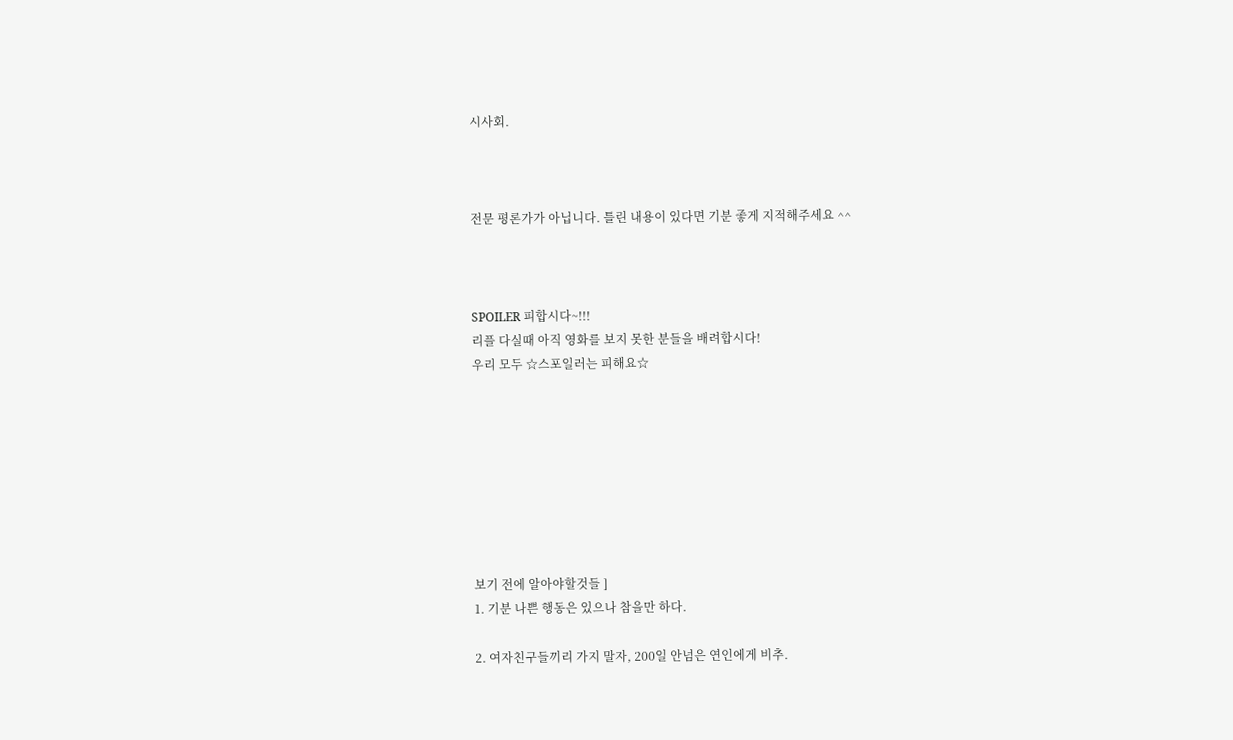시사회.



전문 평론가가 아닙니다. 틀린 내용이 있다면 기분 좋게 지적해주세요 ^^



SPOILER 피합시다~!!!
리플 다실때 아직 영화를 보지 못한 분들을 배려합시다!
우리 모두 ☆스포일러는 피해요☆








보기 전에 알아야할것들 ]
1. 기분 나쁜 행동은 있으나 참을만 하다.

2. 여자친구들끼리 가지 말자, 200일 안넘은 연인에게 비추.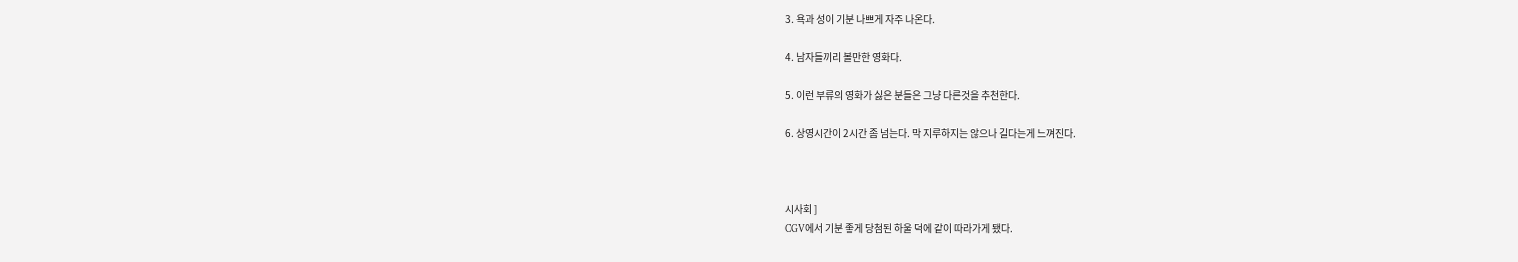3. 욕과 성이 기분 나쁘게 자주 나온다.

4. 남자들끼리 볼만한 영화다.

5. 이런 부류의 영화가 싫은 분들은 그냥 다른것을 추천한다.

6. 상영시간이 2시간 좀 넘는다. 막 지루하지는 않으나 길다는게 느껴진다.



시사회 ]
CGV에서 기분 좋게 당첨된 하울 덕에 같이 따라가게 됐다.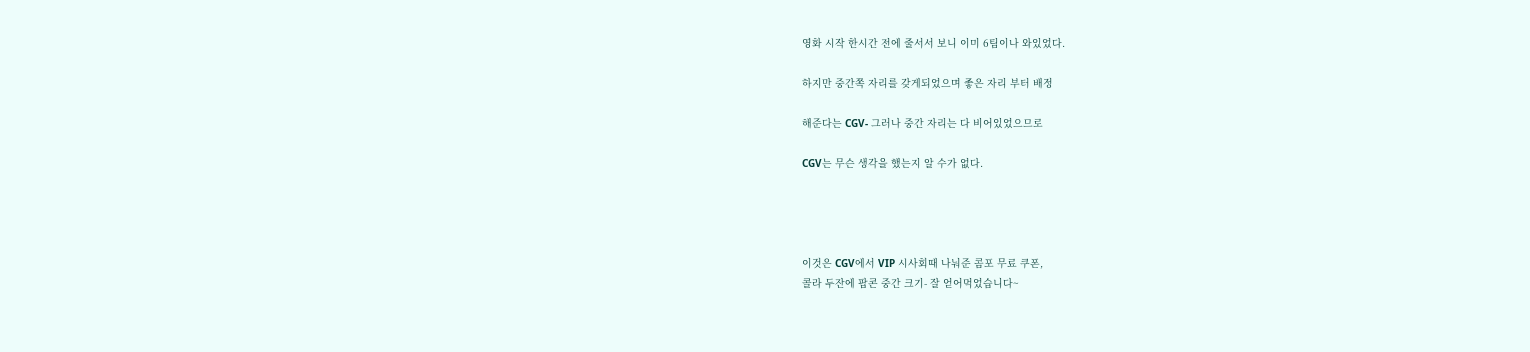영화 시작 한시간 전에 줄서서 보니 이미 6팀이나 와있었다.

하지만 중간쪽 자리를 갖게되었으며 좋은 자리 부터 배정

해준다는 CGV- 그러나 중간 자리는 다 비어있었으므로

CGV는 무슨 생각을 했는지 알 수가 없다.




이것은 CGV에서 VIP 시사회때 나눠준 콤포 무료 쿠폰,
콜라 두잔에 팝콘 중간 크기- 잘 얻어먹었습니다~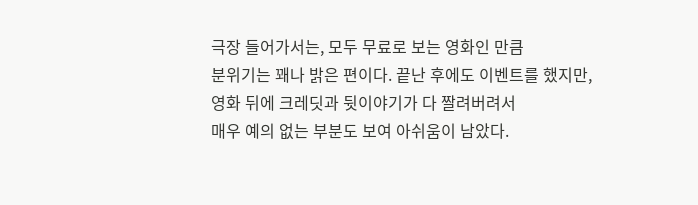극장 들어가서는, 모두 무료로 보는 영화인 만큼
분위기는 꽤나 밝은 편이다. 끝난 후에도 이벤트를 했지만,
영화 뒤에 크레딧과 뒷이야기가 다 짤려버려서
매우 예의 없는 부분도 보여 아쉬움이 남았다.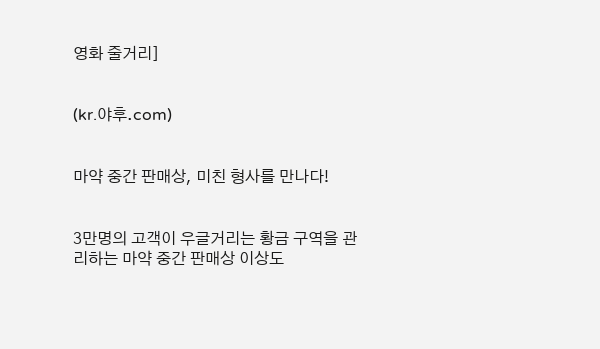영화 줄거리]


(kr.야후.com)


마약 중간 판매상, 미친 형사를 만나다!


3만명의 고객이 우글거리는 황금 구역을 관리하는 마약 중간 판매상 이상도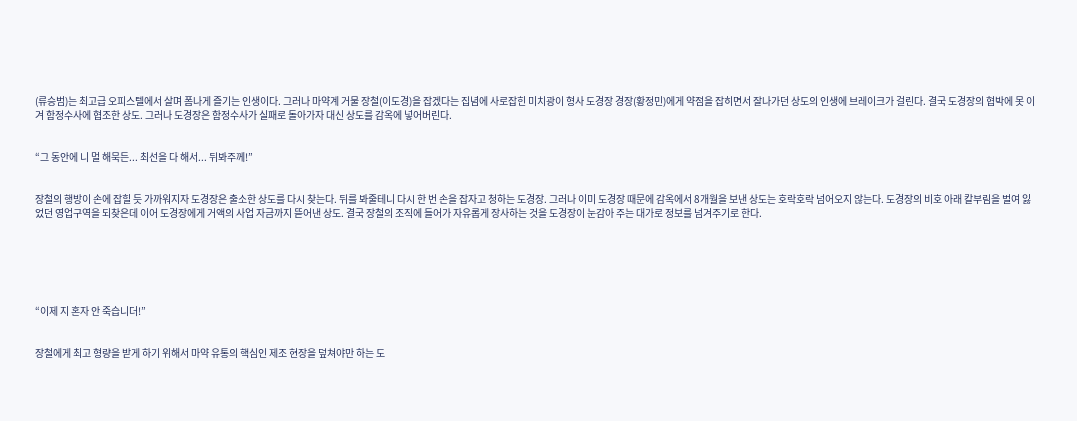(류승범)는 최고급 오피스텔에서 살며 폼나게 즐기는 인생이다. 그러나 마약계 거물 장철(이도경)을 잡겠다는 집념에 사로잡힌 미치광이 형사 도경장 경장(황정민)에게 약점을 잡히면서 잘나가던 상도의 인생에 브레이크가 걸린다. 결국 도경장의 협박에 못 이겨 함정수사에 협조한 상도. 그러나 도경장은 함정수사가 실패로 돌아가자 대신 상도를 감옥에 넣어버린다.


“그 동안에 니 멀 해묵든... 최선을 다 해서... 뒤봐주께!”


장철의 행방이 손에 잡힐 듯 가까워지자 도경장은 출소한 상도를 다시 찾는다. 뒤를 봐줄테니 다시 한 번 손을 잡자고 청하는 도경장. 그러나 이미 도경장 때문에 감옥에서 8개월을 보낸 상도는 호락호락 넘어오지 않는다. 도경장의 비호 아래 칼부림을 벌여 잃었던 영업구역을 되찾은데 이어 도경장에게 거액의 사업 자금까지 뜯어낸 상도. 결국 장철의 조직에 들어가 자유롭게 장사하는 것을 도경장이 눈감아 주는 대가로 정보를 넘겨주기로 한다.






“이제 지 혼자 안 죽습니더!”


장철에게 최고 형량을 받게 하기 위해서 마약 유통의 핵심인 제조 현장을 덮쳐야만 하는 도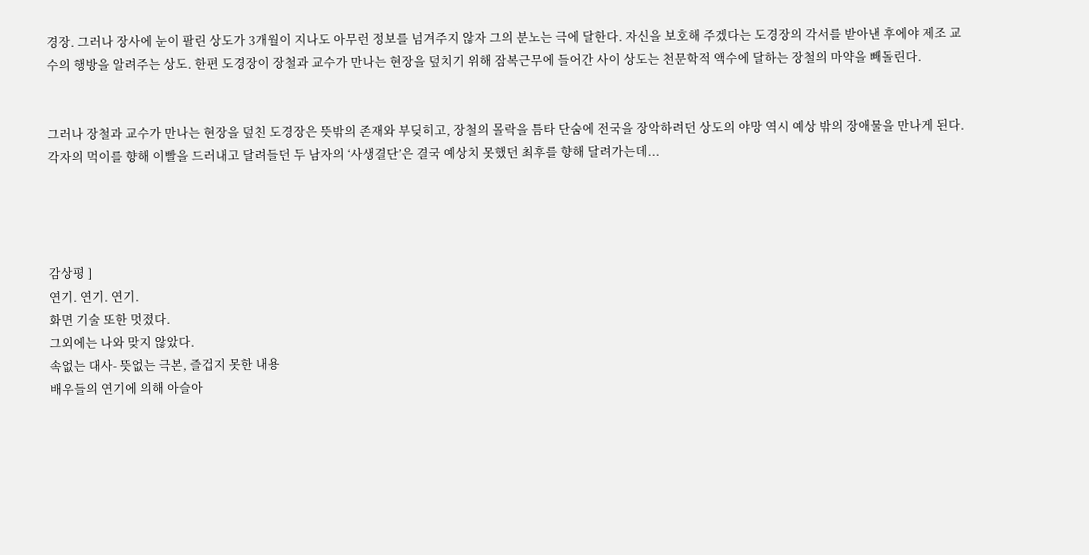경장. 그러나 장사에 눈이 팔린 상도가 3개월이 지나도 아무런 정보를 넘겨주지 않자 그의 분노는 극에 달한다. 자신을 보호해 주겠다는 도경장의 각서를 받아낸 후에야 제조 교수의 행방을 알려주는 상도. 한편 도경장이 장철과 교수가 만나는 현장을 덮치기 위해 잠복근무에 들어간 사이 상도는 천문학적 액수에 달하는 장철의 마약을 빼돌린다.


그러나 장철과 교수가 만나는 현장을 덮친 도경장은 뜻밖의 존재와 부딪히고, 장철의 몰락을 틈타 단숨에 전국을 장악하려던 상도의 야망 역시 예상 밖의 장애물을 만나게 된다. 각자의 먹이를 향해 이빨을 드러내고 달려들던 두 남자의 ‘사생결단’은 결국 예상치 못했던 최후를 향해 달려가는데...




감상평 ]
연기. 연기. 연기.
화면 기술 또한 멋졌다.
그외에는 나와 맞지 않았다.
속없는 대사- 뜻없는 극본, 즐겁지 못한 내용
배우들의 연기에 의해 아슬아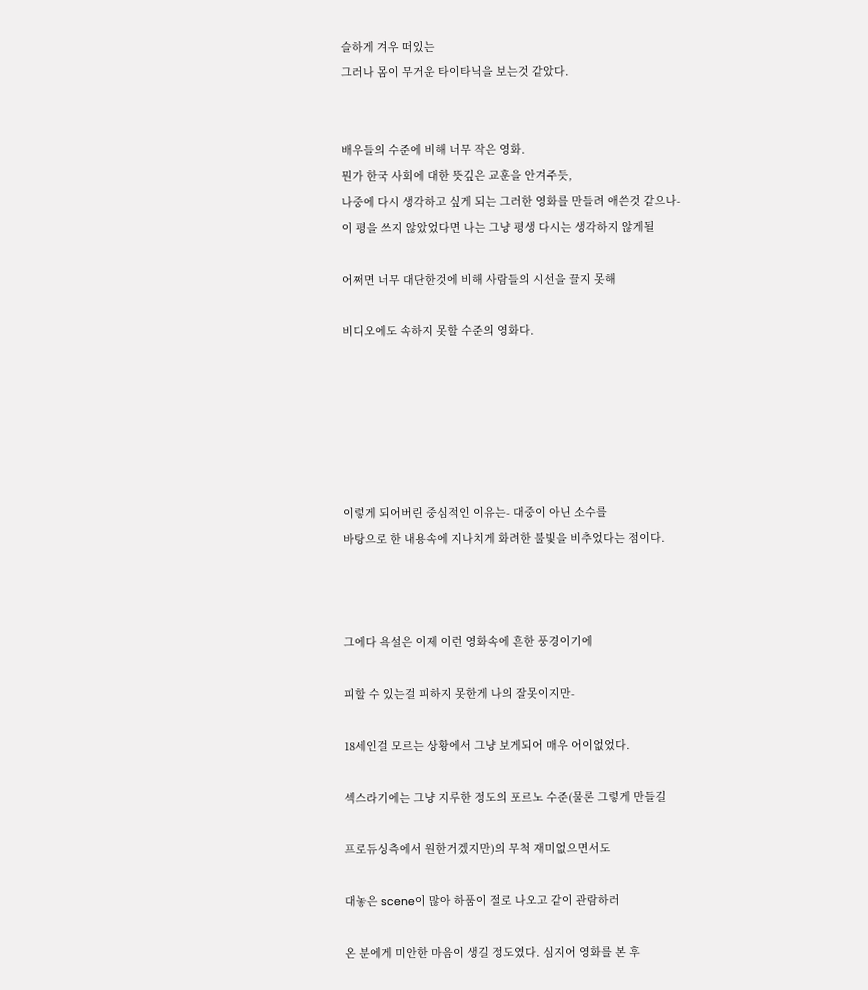슬하게 겨우 떠있는
그러나 몸이 무거운 타이타닉을 보는것 같았다.


배우들의 수준에 비해 너무 작은 영화.
뭔가 한국 사회에 대한 뜻깊은 교훈을 안겨주듯,
나중에 다시 생각하고 싶게 되는 그러한 영화를 만들려 애쓴것 같으나-
이 평을 쓰지 않았었다면 나는 그냥 평생 다시는 생각하지 않게될

어쩌면 너무 대단한것에 비해 사람들의 시선을 끌지 못해

비디오에도 속하지 못할 수준의 영화다.






이렇게 되어버린 중심적인 이유는- 대중이 아닌 소수를
바탕으로 한 내용속에 지나치게 화려한 불빛을 비추었다는 점이다.



그에다 욕설은 이제 이런 영화속에 흔한 풍경이기에

피할 수 있는걸 피하지 못한게 나의 잘못이지만-

18세인걸 모르는 상황에서 그냥 보게되어 매우 어이없었다.

섹스라기에는 그냥 지루한 정도의 포르노 수준(물론 그렇게 만들길

프로듀싱측에서 원한거겠지만)의 무척 재미없으면서도

대놓은 scene이 많아 하품이 절로 나오고 같이 관람하러

온 분에게 미안한 마음이 생길 정도였다. 심지어 영화를 본 후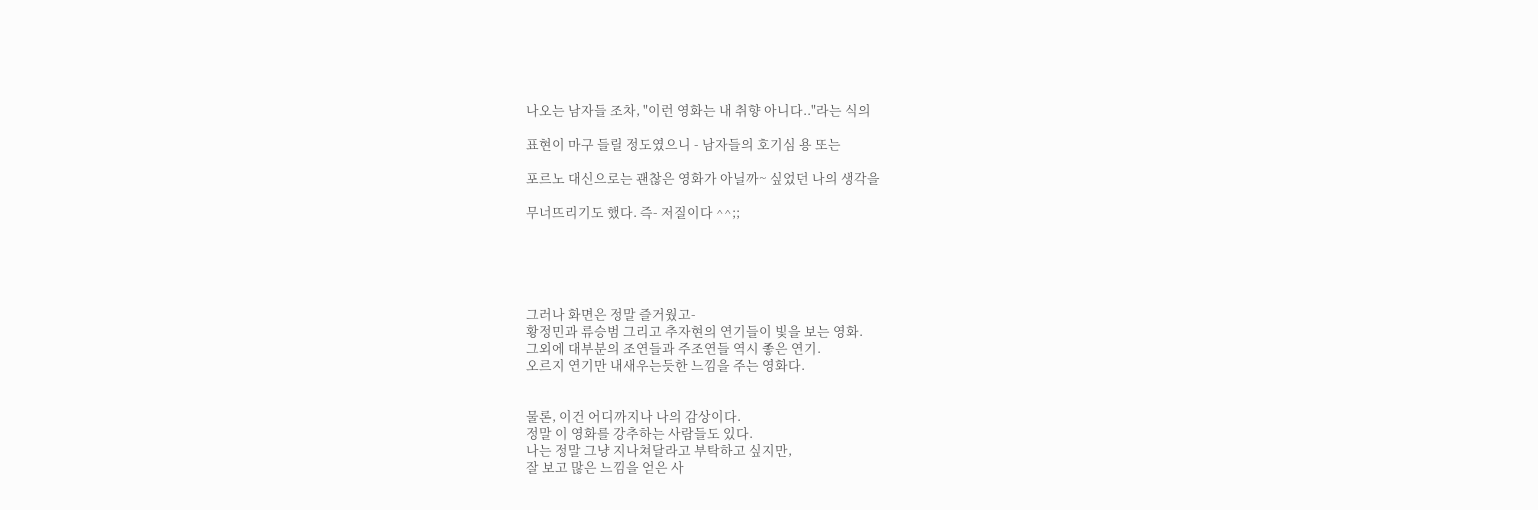나오는 남자들 조차, "이런 영화는 내 취향 아니다.."라는 식의

표현이 마구 들릴 정도였으니 - 남자들의 호기심 용 또는

포르노 대신으로는 괜찮은 영화가 아닐까~ 싶었던 나의 생각을

무너뜨리기도 했다. 즉- 저질이다 ^^;;





그러나 화면은 정말 즐거웠고-
황정민과 류승범 그리고 추자현의 연기들이 빛을 보는 영화.
그외에 대부분의 조연들과 주조연들 역시 좋은 연기.
오르지 연기만 내새우는듯한 느낌을 주는 영화다.


물론, 이건 어디까지나 나의 감상이다.
정말 이 영화를 강추하는 사람들도 있다.
나는 정말 그냥 지나쳐달라고 부탁하고 싶지만,
잘 보고 많은 느낌을 얻은 사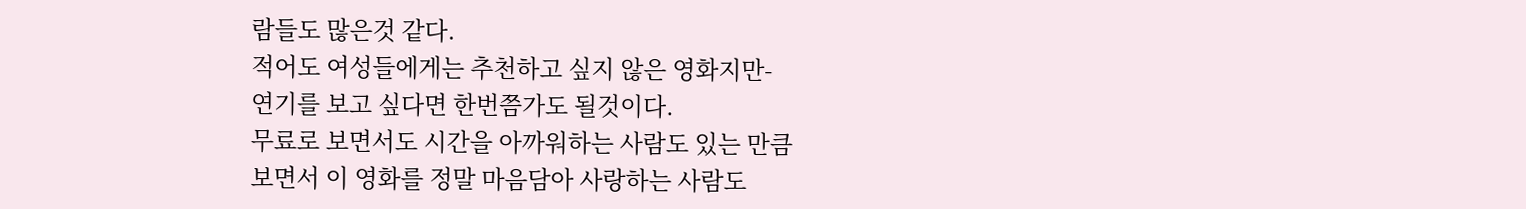람들도 많은것 같다.
적어도 여성들에게는 추천하고 싶지 않은 영화지만-
연기를 보고 싶다면 한번쯤가도 될것이다.
무료로 보면서도 시간을 아까워하는 사람도 있는 만큼
보면서 이 영화를 정말 마음담아 사랑하는 사람도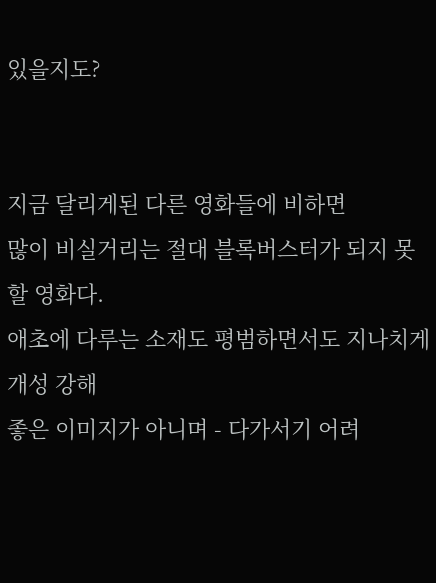있을지도?


지금 달리게된 다른 영화들에 비하면
많이 비실거리는 절대 블록버스터가 되지 못할 영화다.
애초에 다루는 소재도 평범하면서도 지나치게 개성 강해
좋은 이미지가 아니며 - 다가서기 어려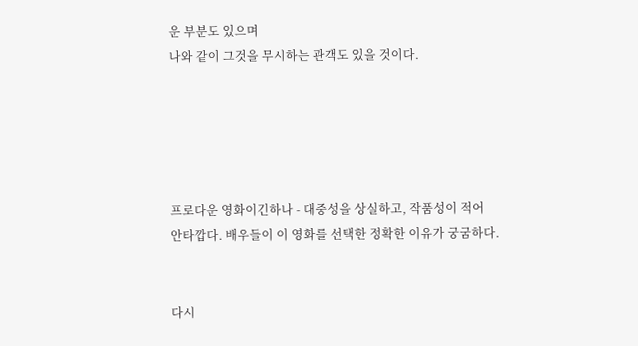운 부분도 있으며
나와 같이 그것을 무시하는 관객도 있을 것이다.





프로다운 영화이긴하나 - 대중성을 상실하고, 작품성이 적어
안타깝다. 배우들이 이 영화를 선택한 정확한 이유가 궁굼하다.


다시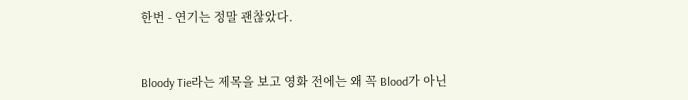한번 - 연기는 정말 괜찮았다.


Bloody Tie라는 제목을 보고 영화 전에는 왜 꼭 Blood가 아닌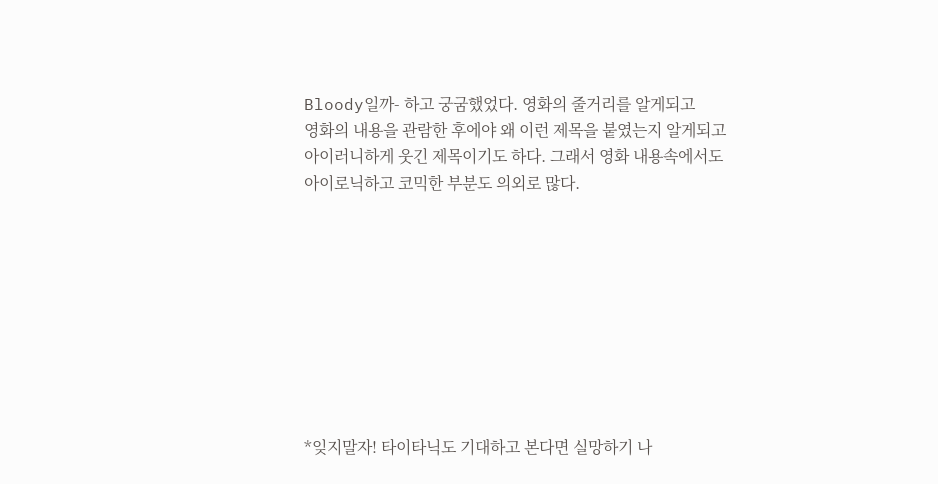Bloody일까- 하고 궁굼했었다. 영화의 줄거리를 알게되고
영화의 내용을 관람한 후에야 왜 이런 제목을 붙였는지 알게되고
아이러니하게 웃긴 제목이기도 하다. 그래서 영화 내용속에서도
아이로닉하고 코믹한 부분도 의외로 많다.









*잊지말자! 타이타닉도 기대하고 본다면 실망하기 나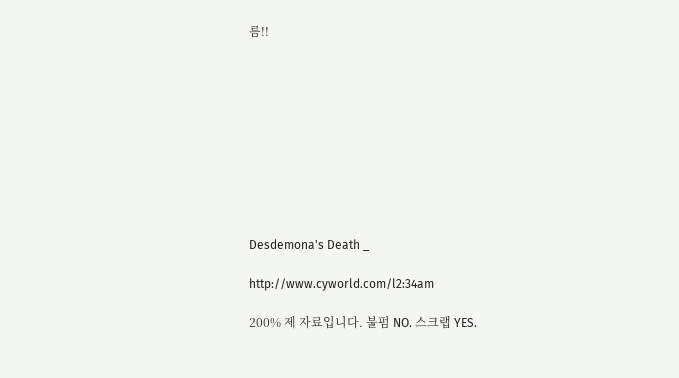름!!










Desdemona's Death _

http://www.cyworld.com/l2:34am

200% 제 자료입니다. 불펌 NO. 스크랩 YES.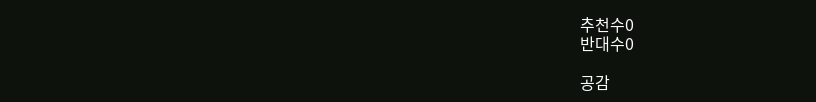추천수0
반대수0

공감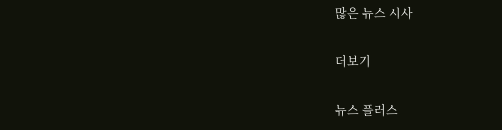많은 뉴스 시사

더보기

뉴스 플러스